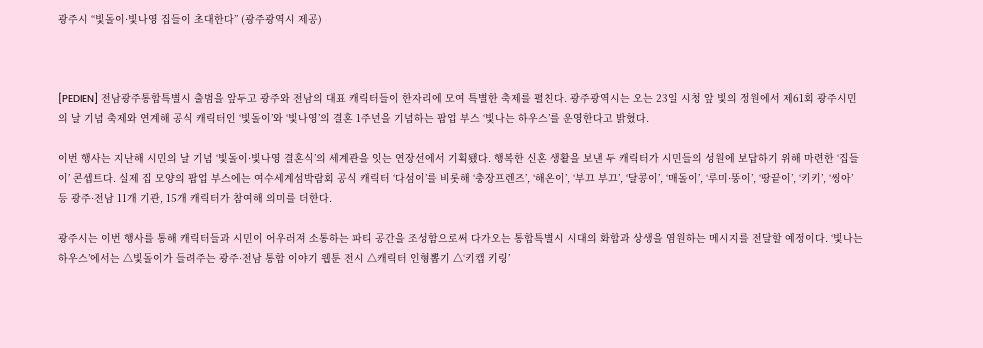광주시 “빛돌이·빛나영 집들이 초대한다” (광주광역시 제공)



[PEDIEN] 전남광주통합특별시 출범을 앞두고 광주와 전남의 대표 캐릭터들이 한자리에 모여 특별한 축제를 펼친다. 광주광역시는 오는 23일 시청 앞 빛의 정원에서 제61회 광주시민의 날 기념 축제와 연계해 공식 캐릭터인 ‘빛돌이’와 ‘빛나영’의 결혼 1주년을 기념하는 팝업 부스 ‘빛나는 하우스’를 운영한다고 밝혔다.

이번 행사는 지난해 시민의 날 기념 ‘빛돌이·빛나영 결혼식’의 세계관을 잇는 연장선에서 기획됐다. 행복한 신혼 생활을 보낸 두 캐릭터가 시민들의 성원에 보답하기 위해 마련한 ‘집들이’ 콘셉트다. 실제 집 모양의 팝업 부스에는 여수세계섬박람회 공식 캐릭터 ‘다섬이’를 비롯해 ‘충장프렌즈’, ‘해온이’, ‘부끄 부끄’, ‘달콩이’, ‘매돌이’, ‘루미·뚱이’, ‘땅끝이’, ‘키키’, ‘씽아’ 등 광주·전남 11개 기관, 15개 캐릭터가 참여해 의미를 더한다.

광주시는 이번 행사를 통해 캐릭터들과 시민이 어우러져 소통하는 파티 공간을 조성함으로써 다가오는 통합특별시 시대의 화합과 상생을 염원하는 메시지를 전달할 예정이다. ‘빛나는 하우스’에서는 △빛돌이가 들려주는 광주·전남 통합 이야기 웹툰 전시 △캐릭터 인형뽑기 △‘키캡 키링’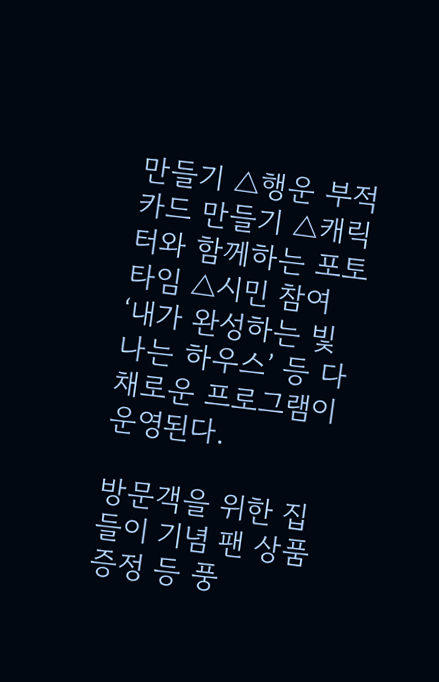만들기 △행운 부적 카드 만들기 △캐릭터와 함께하는 포토타임 △시민 참여 ‘내가 완성하는 빛나는 하우스’ 등 다채로운 프로그램이 운영된다.

방문객을 위한 집들이 기념 팬 상품 증정 등 풍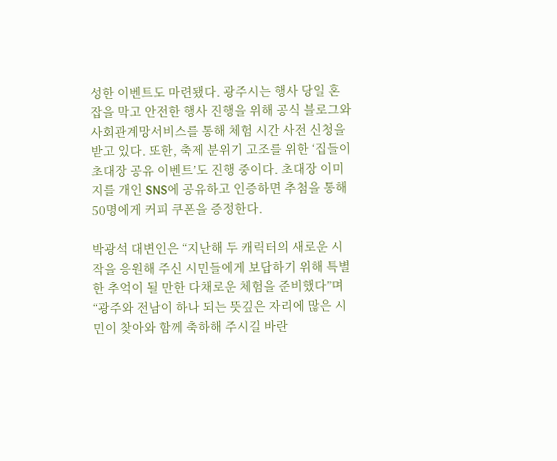성한 이벤트도 마련됐다. 광주시는 행사 당일 혼잡을 막고 안전한 행사 진행을 위해 공식 블로그와 사회관계망서비스를 통해 체험 시간 사전 신청을 받고 있다. 또한, 축제 분위기 고조를 위한 ‘집들이 초대장 공유 이벤트’도 진행 중이다. 초대장 이미지를 개인 SNS에 공유하고 인증하면 추첨을 통해 50명에게 커피 쿠폰을 증정한다.

박광석 대변인은 “지난해 두 캐릭터의 새로운 시작을 응원해 주신 시민들에게 보답하기 위해 특별한 추억이 될 만한 다채로운 체험을 준비했다”며 “광주와 전남이 하나 되는 뜻깊은 자리에 많은 시민이 찾아와 함께 축하해 주시길 바란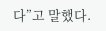다”고 말했다.